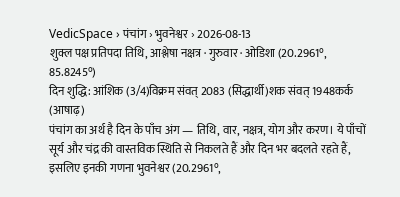VedicSpace › पंचांग › भुवनेश्वर › 2026-08-13
शुक्ल पक्ष प्रतिपदा तिथि, आश्लेषा नक्षत्र · गुरुवार · ओडिशा (20.2961°, 85.8245°)
दिन शुद्धि: आंशिक (3/4)विक्रम संवत् 2083 (सिद्धार्थी)शक संवत् 1948कर्क (आषाढ़)
पंचांग का अर्थ है दिन के पाँच अंग — तिथि, वार, नक्षत्र, योग और करण। ये पाँचों सूर्य और चंद्र की वास्तविक स्थिति से निकलते हैं और दिन भर बदलते रहते हैं, इसलिए इनकी गणना भुवनेश्वर (20.2961°,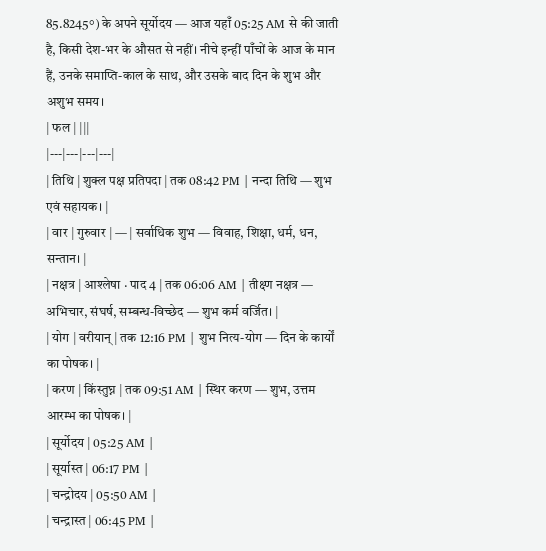85.8245°) के अपने सूर्योदय — आज यहाँ 05:25 AM से की जाती है, किसी देश-भर के औसत से नहीं। नीचे इन्हीं पाँचों के आज के मान हैं, उनके समाप्ति-काल के साथ, और उसके बाद दिन के शुभ और अशुभ समय।
| फल | |||
|---|---|---|---|
| तिथि | शुक्ल पक्ष प्रतिपदा | तक 08:42 PM | नन्दा तिथि — शुभ एवं सहायक। |
| वार | गुरुवार | — | सर्वाधिक शुभ — विवाह, शिक्षा, धर्म, धन, सन्तान। |
| नक्षत्र | आश्लेषा · पाद 4 | तक 06:06 AM | तीक्ष्ण नक्षत्र — अभिचार, संघर्ष, सम्बन्ध-विच्छेद — शुभ कर्म वर्जित। |
| योग | वरीयान् | तक 12:16 PM | शुभ नित्य-योग — दिन के कार्यों का पोषक। |
| करण | किंस्तुघ्न | तक 09:51 AM | स्थिर करण — शुभ, उत्तम आरम्भ का पोषक। |
| सूर्योदय | 05:25 AM |
| सूर्यास्त | 06:17 PM |
| चन्द्रोदय | 05:50 AM |
| चन्द्रास्त | 06:45 PM |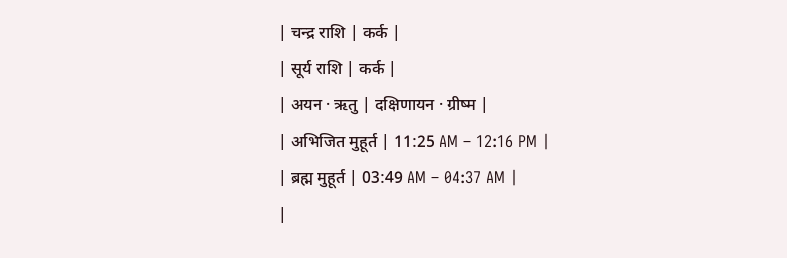| चन्द्र राशि | कर्क |
| सूर्य राशि | कर्क |
| अयन · ऋतु | दक्षिणायन · ग्रीष्म |
| अभिजित मुहूर्त | 11:25 AM – 12:16 PM |
| ब्रह्म मुहूर्त | 03:49 AM – 04:37 AM |
|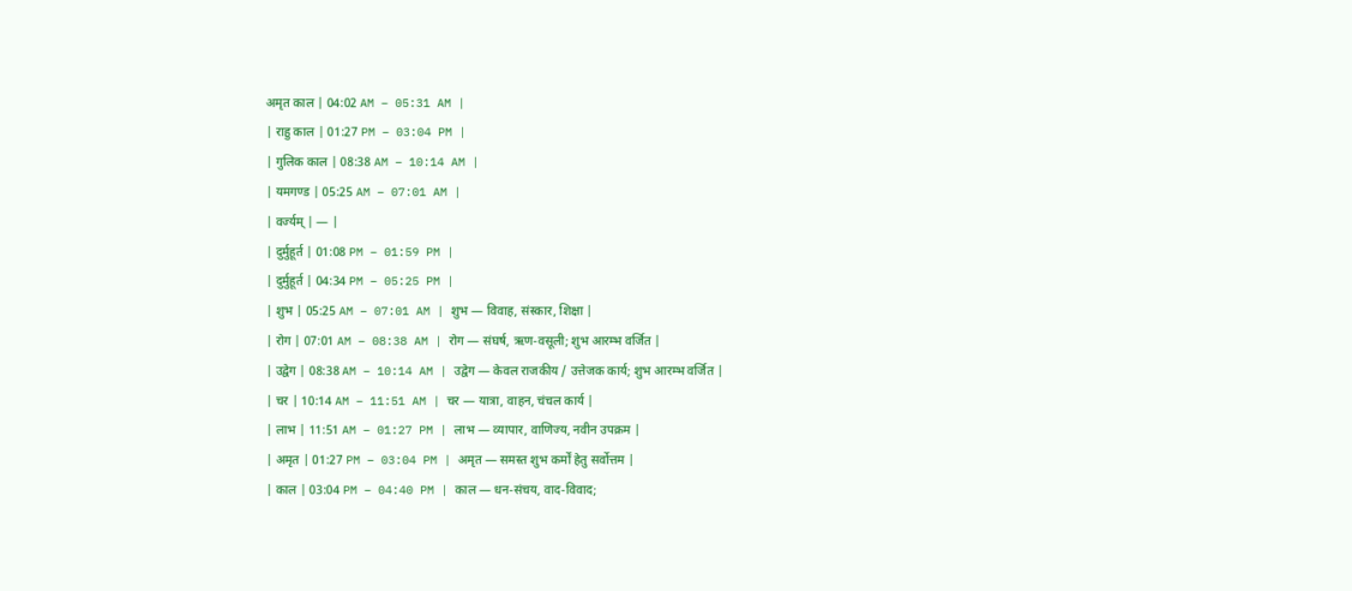अमृत काल | 04:02 AM – 05:31 AM |
| राहु काल | 01:27 PM – 03:04 PM |
| गुलिक काल | 08:38 AM – 10:14 AM |
| यमगण्ड | 05:25 AM – 07:01 AM |
| वर्ज्यम् | — |
| दुर्मुहूर्त | 01:08 PM – 01:59 PM |
| दुर्मुहूर्त | 04:34 PM – 05:25 PM |
| शुभ | 05:25 AM – 07:01 AM | शुभ — विवाह, संस्कार, शिक्षा |
| रोग | 07:01 AM – 08:38 AM | रोग — संघर्ष, ऋण-वसूली; शुभ आरम्भ वर्जित |
| उद्वेग | 08:38 AM – 10:14 AM | उद्वेग — केवल राजकीय / उत्तेजक कार्य; शुभ आरम्भ वर्जित |
| चर | 10:14 AM – 11:51 AM | चर — यात्रा, वाहन, चंचल कार्य |
| लाभ | 11:51 AM – 01:27 PM | लाभ — व्यापार, वाणिज्य, नवीन उपक्रम |
| अमृत | 01:27 PM – 03:04 PM | अमृत — समस्त शुभ कर्मों हेतु सर्वोत्तम |
| काल | 03:04 PM – 04:40 PM | काल — धन-संचय, वाद-विवाद;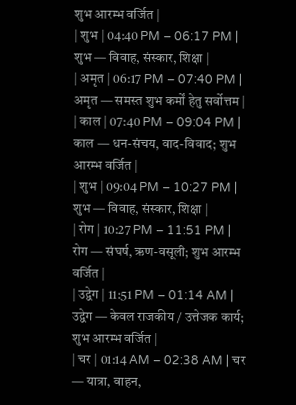शुभ आरम्भ वर्जित |
| शुभ | 04:40 PM – 06:17 PM | शुभ — विवाह, संस्कार, शिक्षा |
| अमृत | 06:17 PM – 07:40 PM | अमृत — समस्त शुभ कर्मों हेतु सर्वोत्तम |
| काल | 07:40 PM – 09:04 PM | काल — धन-संचय, वाद-विवाद; शुभ आरम्भ वर्जित |
| शुभ | 09:04 PM – 10:27 PM | शुभ — विवाह, संस्कार, शिक्षा |
| रोग | 10:27 PM – 11:51 PM | रोग — संघर्ष, ऋण-वसूली; शुभ आरम्भ वर्जित |
| उद्वेग | 11:51 PM – 01:14 AM | उद्वेग — केवल राजकीय / उत्तेजक कार्य; शुभ आरम्भ वर्जित |
| चर | 01:14 AM – 02:38 AM | चर — यात्रा, वाहन,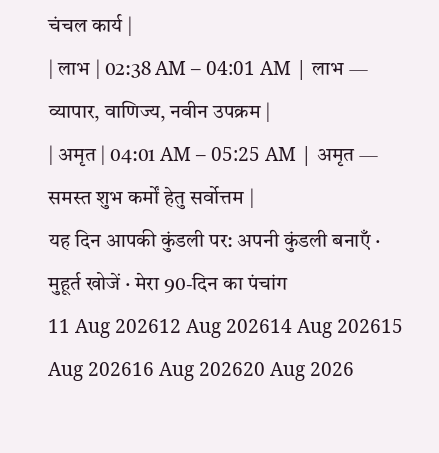चंचल कार्य |
| लाभ | 02:38 AM – 04:01 AM | लाभ — व्यापार, वाणिज्य, नवीन उपक्रम |
| अमृत | 04:01 AM – 05:25 AM | अमृत — समस्त शुभ कर्मों हेतु सर्वोत्तम |
यह दिन आपकी कुंडली पर: अपनी कुंडली बनाएँ · मुहूर्त खोजें · मेरा 90-दिन का पंचांग
11 Aug 202612 Aug 202614 Aug 202615 Aug 202616 Aug 202620 Aug 2026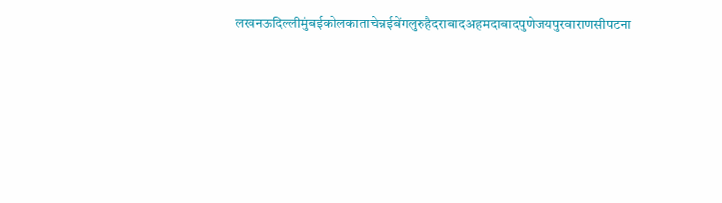लखनऊदिल्लीमुंबईकोलकाताचेन्नईबेंगलुरुहैदराबादअहमदाबादपुणेजयपुरवाराणसीपटना